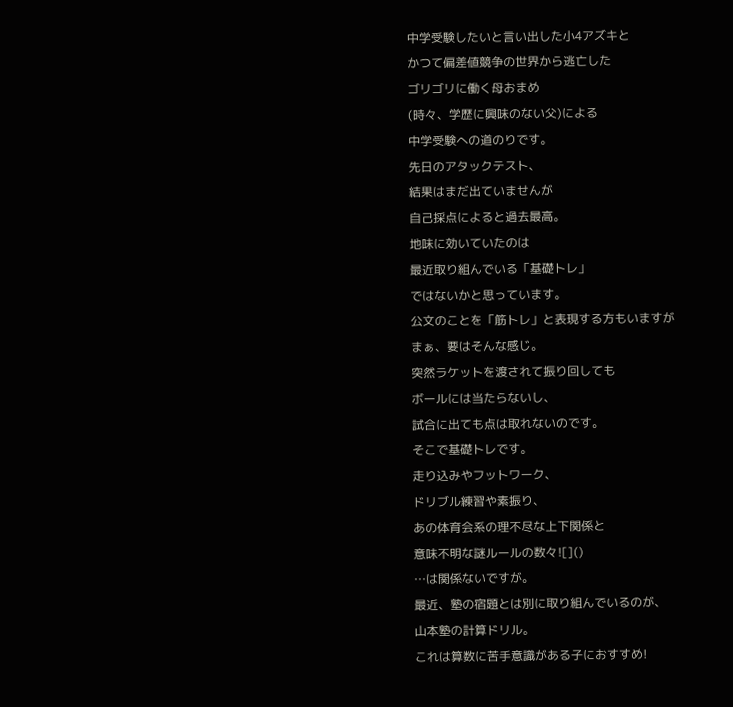中学受験したいと言い出した小4アズキと
かつて偏差値競争の世界から逃亡した
ゴリゴリに働く母おまめ
(時々、学歴に興味のない父)による
中学受験への道のりです。
先日のアタックテスト、
結果はまだ出ていませんが
自己採点によると過去最高。
地味に効いていたのは
最近取り組んでいる「基礎トレ」
ではないかと思っています。
公文のことを「筋トレ」と表現する方もいますが
まぁ、要はそんな感じ。
突然ラケットを渡されて振り回しても
ボールには当たらないし、
試合に出ても点は取れないのです。
そこで基礎トレです。
走り込みやフットワーク、
ドリブル練習や素振り、
あの体育会系の理不尽な上下関係と
意味不明な謎ルールの数々![]()
…は関係ないですが。
最近、塾の宿題とは別に取り組んでいるのが、
山本塾の計算ドリル。
これは算数に苦手意識がある子におすすめ!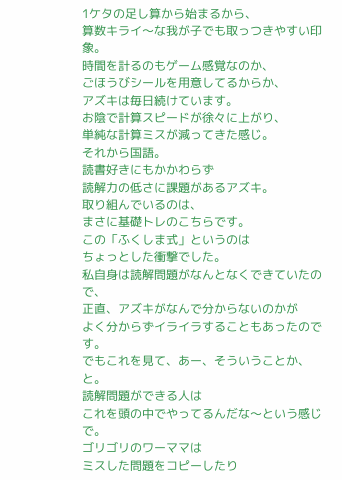1ケタの足し算から始まるから、
算数キライ〜な我が子でも取っつきやすい印象。
時間を計るのもゲーム感覚なのか、
ごほうびシールを用意してるからか、
アズキは毎日続けています。
お陰で計算スピードが徐々に上がり、
単純な計算ミスが減ってきた感じ。
それから国語。
読書好きにもかかわらず
読解力の低さに課題があるアズキ。
取り組んでいるのは、
まさに基礎トレのこちらです。
この「ふくしま式」というのは
ちょっとした衝撃でした。
私自身は読解問題がなんとなくできていたので、
正直、アズキがなんで分からないのかが
よく分からずイライラすることもあったのです。
でもこれを見て、あー、そういうことか、と。
読解問題ができる人は
これを頭の中でやってるんだな〜という感じで。
ゴリゴリのワーママは
ミスした問題をコピーしたり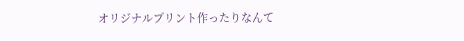オリジナルプリント作ったりなんて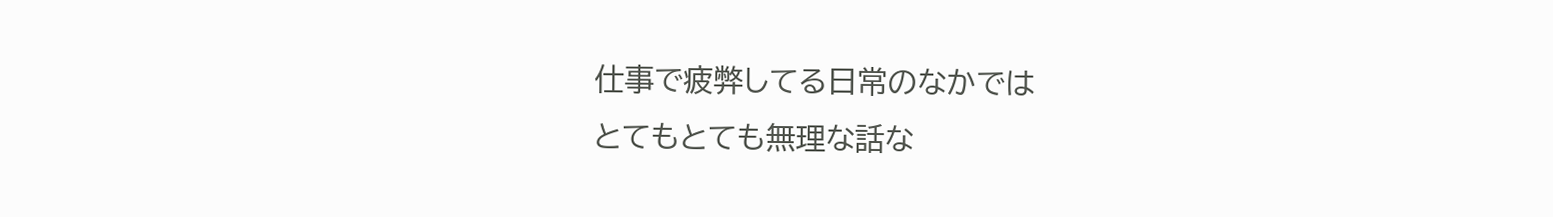仕事で疲弊してる日常のなかでは
とてもとても無理な話な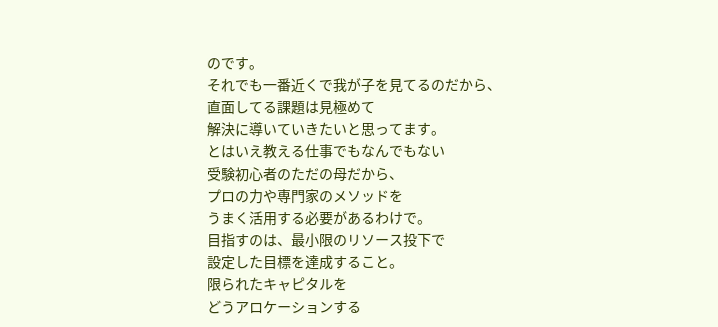のです。
それでも一番近くで我が子を見てるのだから、
直面してる課題は見極めて
解決に導いていきたいと思ってます。
とはいえ教える仕事でもなんでもない
受験初心者のただの母だから、
プロの力や専門家のメソッドを
うまく活用する必要があるわけで。
目指すのは、最小限のリソース投下で
設定した目標を達成すること。
限られたキャピタルを
どうアロケーションする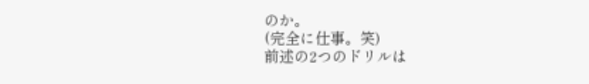のか。
(完全に仕事。笑)
前述の2つのドリルは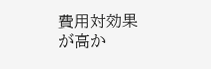費用対効果が高か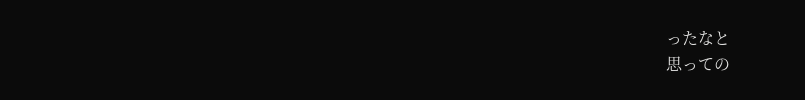ったなと
思っての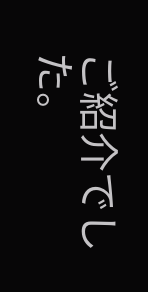ご紹介でした。